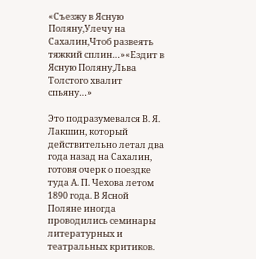«Съезжу в Ясную Поляну,Улечу на Сахалин,Чтоб развеять тяжкий сплин…»«Ездит в Ясную Поляну,Льва Толстого хвалит спьяну…»

Это подразумевался В. Я. Лакшин, который действительно летал два года назад на Сахалин, готовя очерк о поездке туда А. П. Чехова летом 1890 года. В Ясной Поляне иногда проводились семинары литературных и театральных критиков.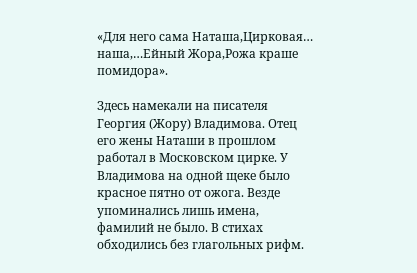«Для него сама Наташа,Цирковая… наша,…Ейный Жора,Рожа краше помидора».

Здесь намекали на писателя Георгия (Жору) Владимова. Отец его жены Наташи в прошлом работал в Московском цирке. У Владимова на одной щеке было красное пятно от ожога. Везде упоминались лишь имена, фамилий не было. В стихах обходились без глагольных рифм.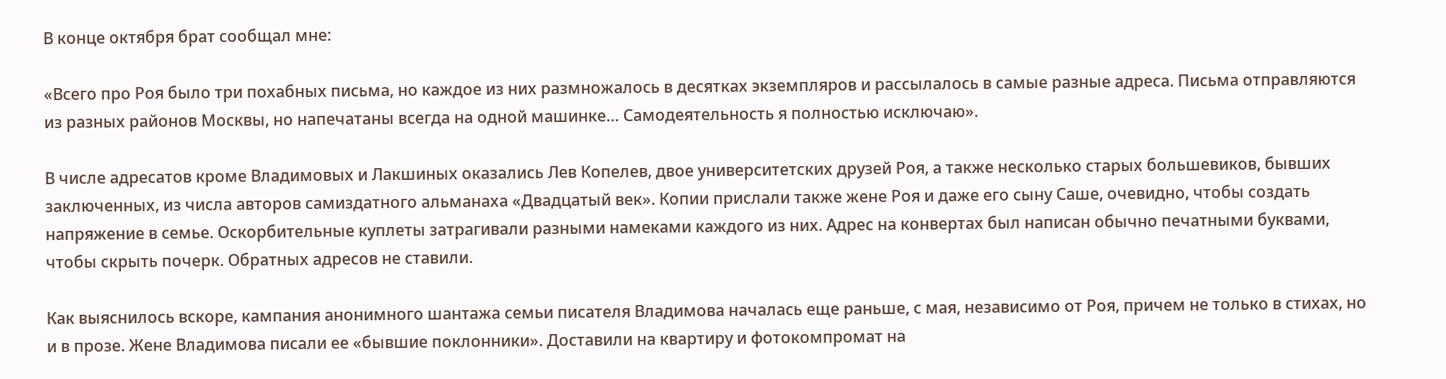В конце октября брат сообщал мне:

«Всего про Роя было три похабных письма, но каждое из них размножалось в десятках экземпляров и рассылалось в самые разные адреса. Письма отправляются из разных районов Москвы, но напечатаны всегда на одной машинке… Самодеятельность я полностью исключаю».

В числе адресатов кроме Владимовых и Лакшиных оказались Лев Копелев, двое университетских друзей Роя, а также несколько старых большевиков, бывших заключенных, из числа авторов самиздатного альманаха «Двадцатый век». Копии прислали также жене Роя и даже его сыну Саше, очевидно, чтобы создать напряжение в семье. Оскорбительные куплеты затрагивали разными намеками каждого из них. Адрес на конвертах был написан обычно печатными буквами, чтобы скрыть почерк. Обратных адресов не ставили.

Как выяснилось вскоре, кампания анонимного шантажа семьи писателя Владимова началась еще раньше, с мая, независимо от Роя, причем не только в стихах, но и в прозе. Жене Владимова писали ее «бывшие поклонники». Доставили на квартиру и фотокомпромат на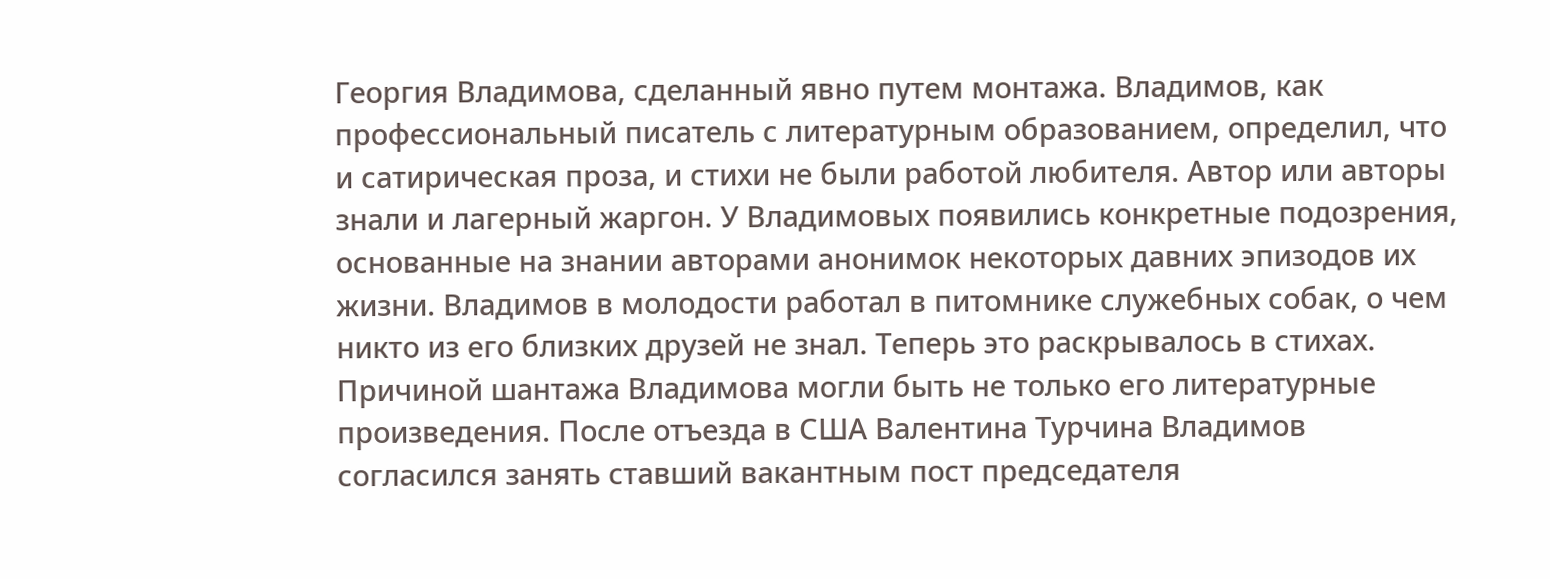Георгия Владимова, сделанный явно путем монтажа. Владимов, как профессиональный писатель с литературным образованием, определил, что и сатирическая проза, и стихи не были работой любителя. Автор или авторы знали и лагерный жаргон. У Владимовых появились конкретные подозрения, основанные на знании авторами анонимок некоторых давних эпизодов их жизни. Владимов в молодости работал в питомнике служебных собак, о чем никто из его близких друзей не знал. Теперь это раскрывалось в стихах. Причиной шантажа Владимова могли быть не только его литературные произведения. После отъезда в США Валентина Турчина Владимов согласился занять ставший вакантным пост председателя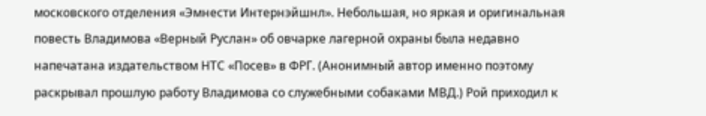московского отделения «Эмнести Интернэйшнл». Небольшая, но яркая и оригинальная повесть Владимова «Верный Руслан» об овчарке лагерной охраны была недавно напечатана издательством НТС «Посев» в ФРГ. (Анонимный автор именно поэтому раскрывал прошлую работу Владимова со служебными собаками МВД.) Рой приходил к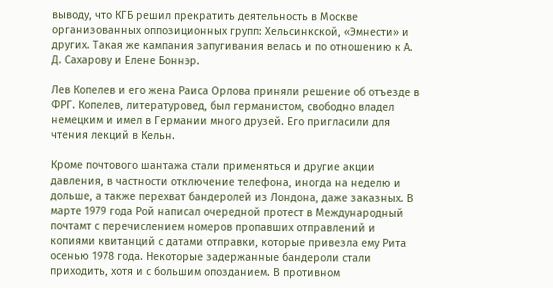выводу, что КГБ решил прекратить деятельность в Москве организованных оппозиционных групп: Хельсинкской, «Эмнести» и других. Такая же кампания запугивания велась и по отношению к А. Д. Сахарову и Елене Боннэр.

Лев Копелев и его жена Раиса Орлова приняли решение об отъезде в ФРГ. Копелев, литературовед, был германистом, свободно владел немецким и имел в Германии много друзей. Его пригласили для чтения лекций в Кельн.

Кроме почтового шантажа стали применяться и другие акции давления, в частности отключение телефона, иногда на неделю и дольше, а также перехват бандеролей из Лондона, даже заказных. В марте 1979 года Рой написал очередной протест в Международный почтамт с перечислением номеров пропавших отправлений и копиями квитанций с датами отправки, которые привезла ему Рита осенью 1978 года. Некоторые задержанные бандероли стали приходить, хотя и с большим опозданием. В противном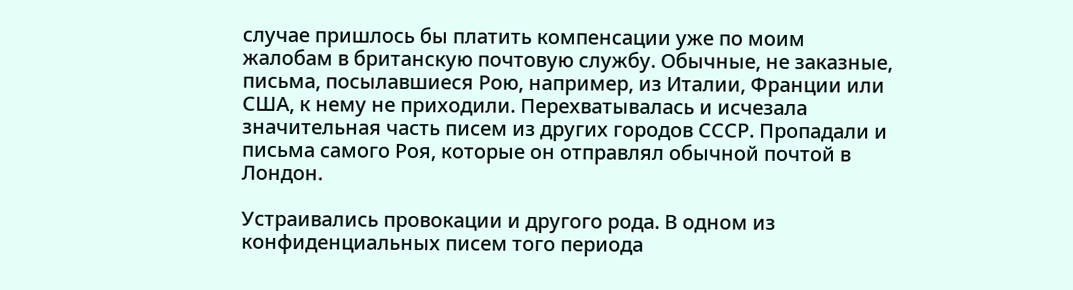случае пришлось бы платить компенсации уже по моим жалобам в британскую почтовую службу. Обычные, не заказные, письма, посылавшиеся Рою, например, из Италии, Франции или США, к нему не приходили. Перехватывалась и исчезала значительная часть писем из других городов СССР. Пропадали и письма самого Роя, которые он отправлял обычной почтой в Лондон.

Устраивались провокации и другого рода. В одном из конфиденциальных писем того периода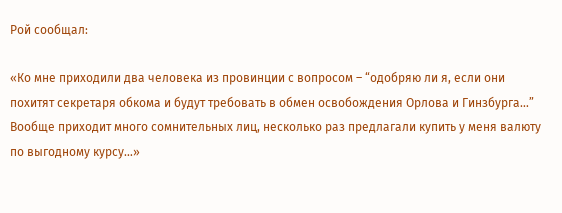Рой сообщал:

«Ко мне приходили два человека из провинции с вопросом – “одобряю ли я, если они похитят секретаря обкома и будут требовать в обмен освобождения Орлова и Гинзбурга…” Вообще приходит много сомнительных лиц, несколько раз предлагали купить у меня валюту по выгодному курсу…»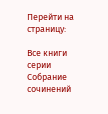Перейти на страницу:

Все книги серии Собрание сочинений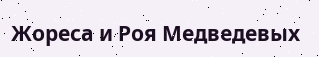Жореса и Роя Медведевых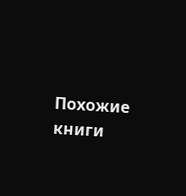Похожие книги